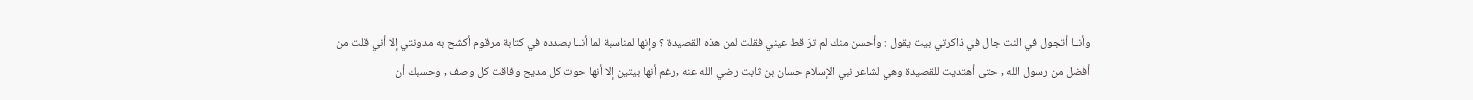وأنــا أتجول في النت جال في ذاكرتي بيت يقول : وأحسن منك لم ترَ قط عيني فقلت لمن هذه القصيدة ؟ وإنها لمناسبة لما أنــا بصدده في كتابة مرقوم أكشح به مدونتي إلا أني قلت من أفضل من رسول الله , حتى أهتديت للقصيدة وهي لشاعر نبي الإسلام حسان بن ثابت رضي الله عنه ,رغم أنها بيتين إلا أنها حوت كل مديح وفاقت كل وصف , وحسبك أن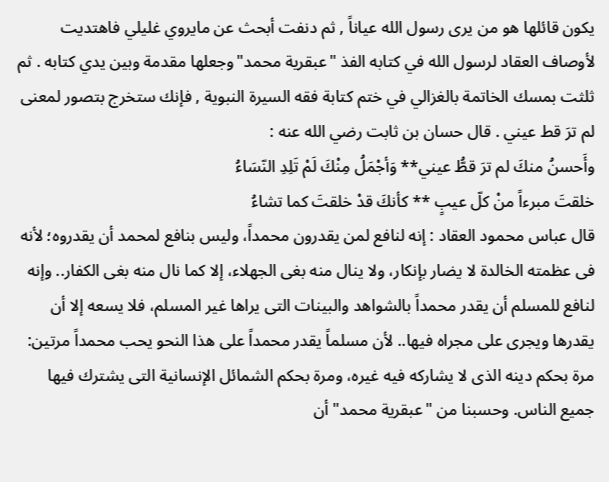يكون قائلها هو من يرى رسول الله عياناً , ثم دنفت أبحث عن مايروي غليلي فاهتديت لأوصاف العقاد لرسول الله في كتابه الفذ "عبقرية محمد"وجعلها مقدمة وبين يدي كتابه . ثم ثلثت بمسك الخاتمة بالغزالي في ختم كتابة فقه السيرة النبوية , فإنك ستخرج بتصور لمعنى لم ترَ قط عيني . قال حسان بن ثابت رضي الله عنه :
وأَحسنُ منكَ لم ترَ قطُّ عيني** وَأجْمَلُ مِنْكَ لَمْ تَلِدِ النّسَاءُ
خلقتَ مبرءاً منْ كلّ عيبٍ ** كأنكَ قدْ خلقتَ كما تشاءُ
قال عباس محمود العقاد : إنه لنافع لمن يقدرون محمداً، وليس بنافع لمحمد أن يقدروه؛ لأنه فى عظمته الخالدة لا يضار بإنكار، ولا ينال منه بغى الجهلاء، إلا كما نال منه بغى الكفار.. وإنه لنافع للمسلم أن يقدر محمداً بالشواهد والبينات التى يراها غير المسلم، فلا يسعه إلا أن يقدرها ويجرى على مجراه فيها.. لأن مسلماً يقدر محمداً على هذا النحو يحب محمداً مرتين: مرة بحكم دينه الذى لا يشاركه فيه غيره، ومرة بحكم الشمائل الإنسانية التى يشترك فيها جميع الناس. وحسبنا من "عبقرية محمد" أن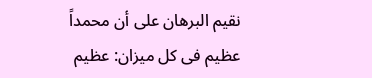نقيم البرهان على أن محمداً عظيم فى كل ميزان: عظيم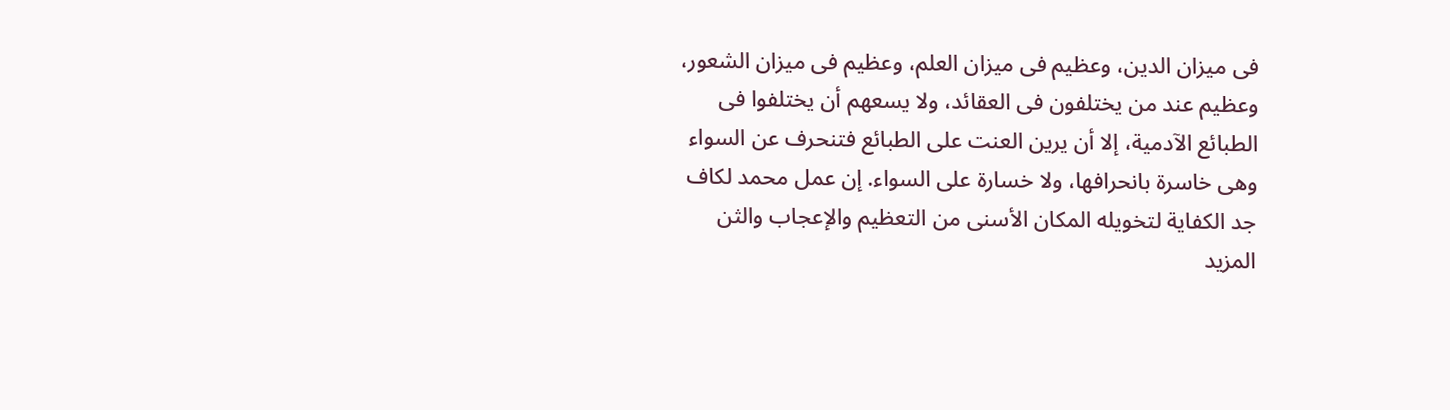فى ميزان الدين، وعظيم فى ميزان العلم، وعظيم فى ميزان الشعور، وعظيم عند من يختلفون فى العقائد، ولا يسعهم أن يختلفوا فى الطبائع الآدمية، إلا أن يرين العنت على الطبائع فتنحرف عن السواء وهى خاسرة بانحرافها، ولا خسارة على السواء. إن عمل محمد لكاف جد الكفاية لتخويله المكان الأسنى من التعظيم والإعجاب والثن
المزيد